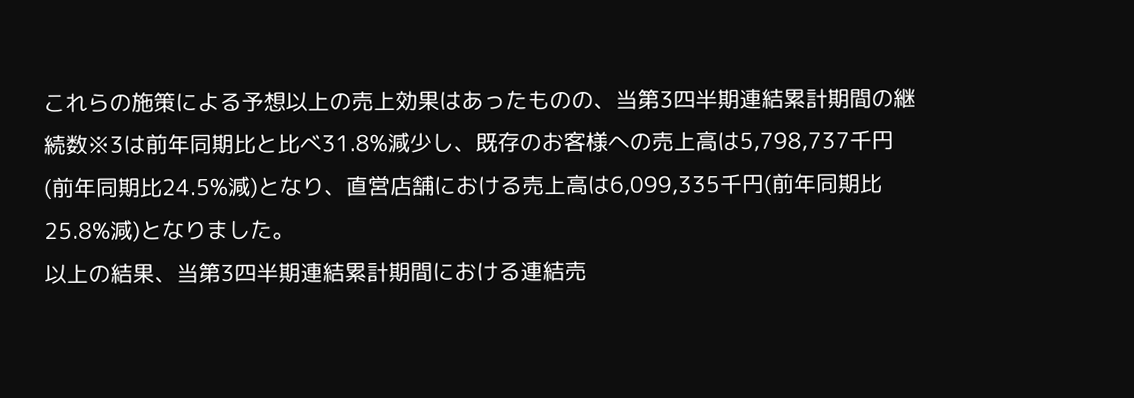これらの施策による予想以上の売上効果はあったものの、当第3四半期連結累計期間の継続数※3は前年同期比と比べ31.8%減少し、既存のお客様への売上高は5,798,737千円(前年同期比24.5%減)となり、直営店舗における売上高は6,099,335千円(前年同期比25.8%減)となりました。
以上の結果、当第3四半期連結累計期間における連結売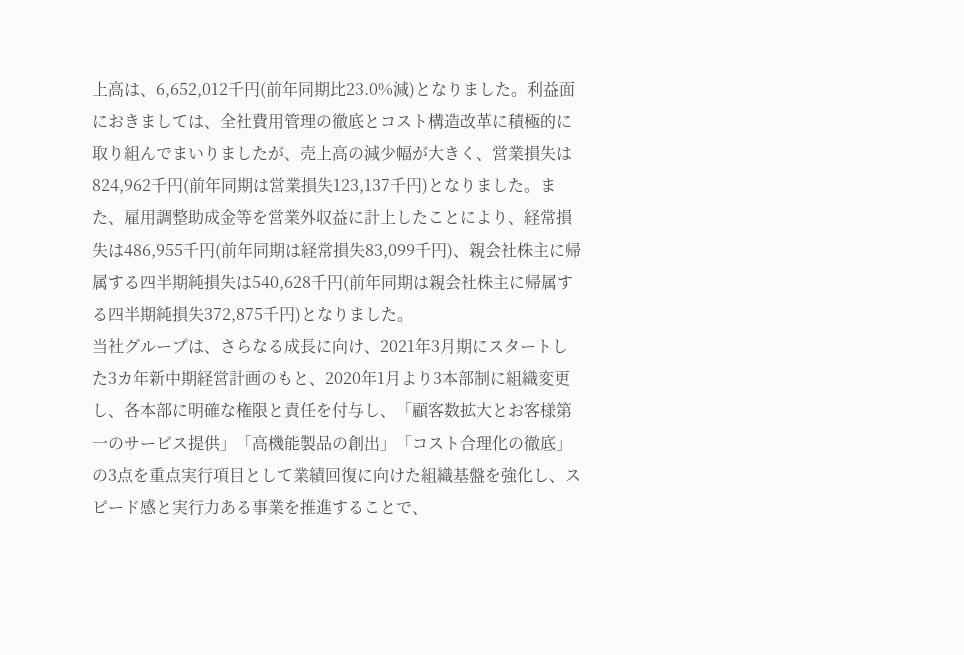上高は、6,652,012千円(前年同期比23.0%減)となりました。利益面におきましては、全社費用管理の徹底とコスト構造改革に積極的に取り組んでまいりましたが、売上高の減少幅が大きく、営業損失は824,962千円(前年同期は営業損失123,137千円)となりました。また、雇用調整助成金等を営業外収益に計上したことにより、経常損失は486,955千円(前年同期は経常損失83,099千円)、親会社株主に帰属する四半期純損失は540,628千円(前年同期は親会社株主に帰属する四半期純損失372,875千円)となりました。
当社グループは、さらなる成長に向け、2021年3月期にスタートした3カ年新中期経営計画のもと、2020年1月より3本部制に組織変更し、各本部に明確な権限と責任を付与し、「顧客数拡大とお客様第一のサービス提供」「高機能製品の創出」「コスト合理化の徹底」の3点を重点実行項目として業績回復に向けた組織基盤を強化し、スピード感と実行力ある事業を推進することで、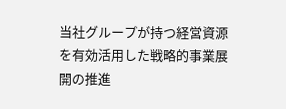当社グループが持つ経営資源を有効活用した戦略的事業展開の推進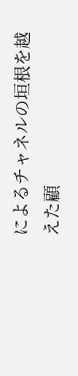によるチャネルの垣根を越えた顧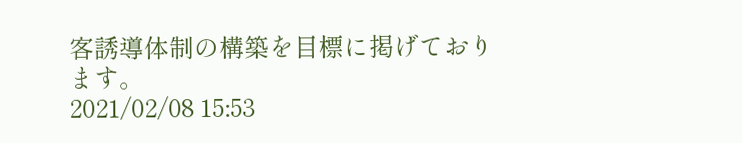客誘導体制の構築を目標に掲げております。
2021/02/08 15:53